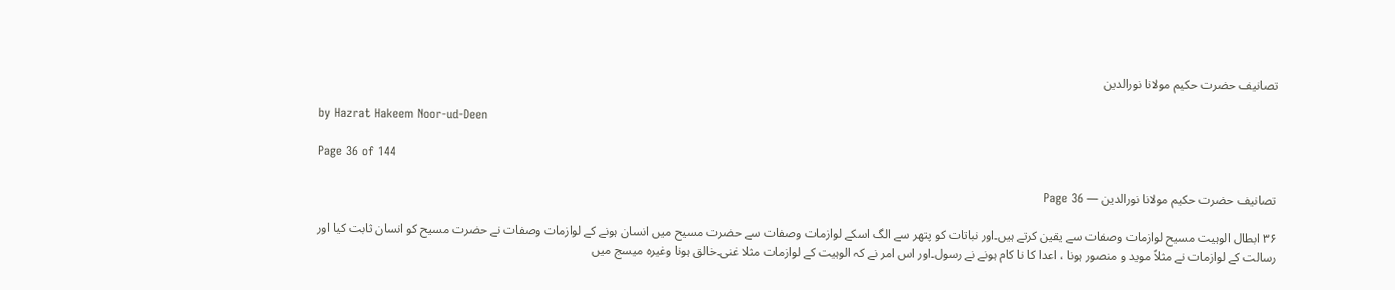تصانیف حضرت حکیم مولانا نورالدین

by Hazrat Hakeem Noor-ud-Deen

Page 36 of 144

تصانیف حضرت حکیم مولانا نورالدین — Page 36

۳۶ ابطال الوہیت مسیح لوازمات وصفات سے یقین کرتے ہیں۔اور نباتات کو پتھر سے الگ اسکے لوازمات وصفات سے حضرت مسیح میں انسان ہونے کے لوازمات وصفات نے حضرت مسیح کو انسان ثابت کیا اور رسالت کے لوازمات نے مثلاً موید و منصور ہونا ، اعدا کا نا کام ہونے نے رسول۔اور اس امر نے کہ الوہیت کے لوازمات مثلا غنی۔خالق ہونا وغیرہ میسج میں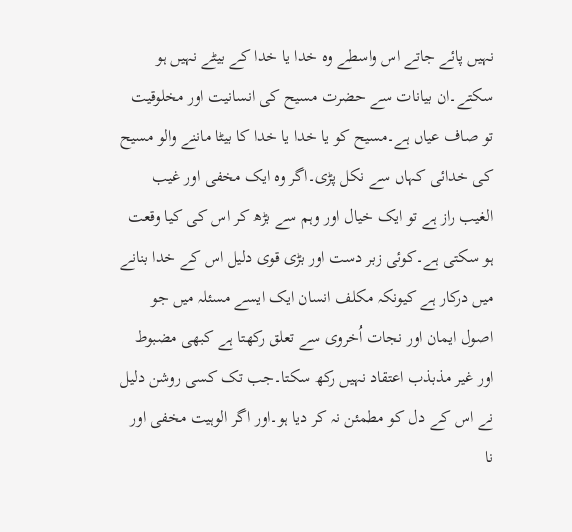نہیں پائے جاتے اس واسطے وہ خدا یا خدا کے بیٹے نہیں ہو سکتے۔ان بیانات سے حضرت مسیح کی انسانیت اور مخلوقیت تو صاف عیاں ہے۔مسیح کو یا خدا یا خدا کا بیٹا ماننے والو مسیح کی خدائی کہاں سے نکل پڑی۔اگر وہ ایک مخفی اور غیب الغیب راز ہے تو ایک خیال اور وہم سے بڑھ کر اس کی کیا وقعت ہو سکتی ہے۔کوئی زبر دست اور بڑی قوی دلیل اس کے خدا بنانے میں درکار ہے کیونکہ مکلف انسان ایک ایسے مسئلہ میں جو اصول ایمان اور نجات اُخروی سے تعلق رکھتا ہے کبھی مضبوط اور غیر مذبذب اعتقاد نہیں رکھ سکتا۔جب تک کسی روشن دلیل نے اس کے دل کو مطمئن نہ کر دیا ہو۔اور اگر الوہیت مخفی اور نا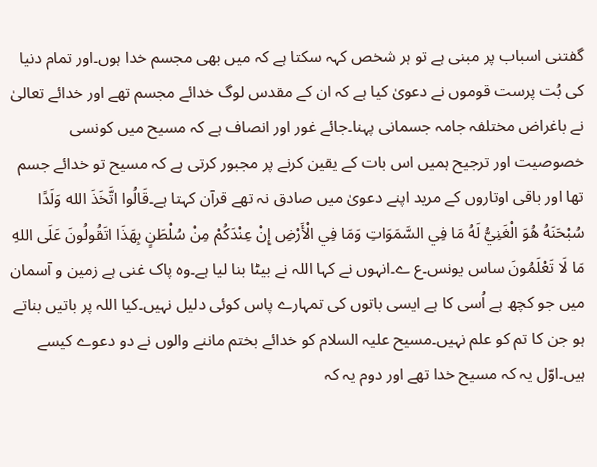گفتنی اسباب پر مبنی ہے تو ہر شخص کہہ سکتا ہے کہ میں بھی مجسم خدا ہوں۔اور تمام دنیا کی بُت پرست قوموں نے دعویٰ کیا ہے کہ ان کے مقدس لوگ خدائے مجسم تھے اور خدائے تعالیٰ نے باغراض مختلفہ جامہ جسمانی پہنا۔جائے غور اور انصاف ہے کہ مسیح میں کونسی خصوصیت اور ترجیح ہمیں اس بات کے یقین کرنے پر مجبور کرتی ہے کہ مسیح تو خدائے جسم تھا اور باقی اوتاروں کے مرید اپنے دعویٰ میں صادق نہ تھے قرآن کہتا ہے۔قَالُوا اتَّخَذَ الله وَلَدًا سُبْحَنَهُ هُوَ الْغَنِيُّ لَهُ مَا فِي السَّمَوَاتِ وَمَا فِي الْأَرْضِ إِنْ عِنْدَكُمْ مِنْ سُلْطَنٍ بِهَذَا اتَقُولُونَ عَلَى اللهِ مَا لَا تَعْلَمُونَ ساس یونس۔ع ے۔انہوں نے کہا اللہ نے بیٹا بنا لیا ہے۔وہ پاک غنی ہے زمین و آسمان میں جو کچھ ہے اُسی کا ہے ایسی باتوں کی تمہارے پاس کوئی دلیل نہیں۔کیا اللہ پر باتیں بناتے ہو جن کا تم کو علم نہیں۔مسیح علیہ السلام کو خدائے بختم ماننے والوں نے دو دعوے کیسے ہیں۔اوّل یہ کہ مسیح خدا تھے اور دوم یہ کہ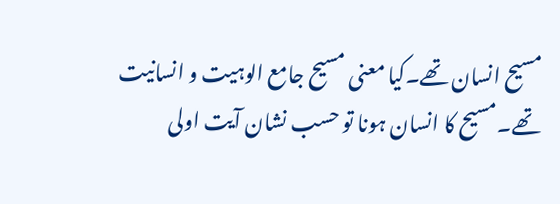مسیح انسان تھے۔کیا معنی مسیح جامع الوہیت و انسانیت تھے۔مسیح کا انسان ہونا تو حسب نشان آیت اولی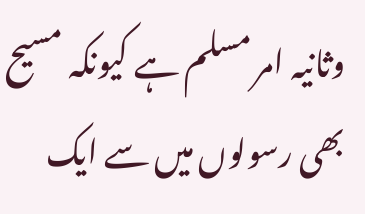وثانیہ امر مسلم ہے کیونکہ مسیح بھی رسولوں میں سے ایک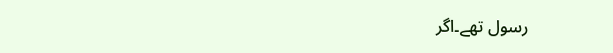رسول تھے۔اگر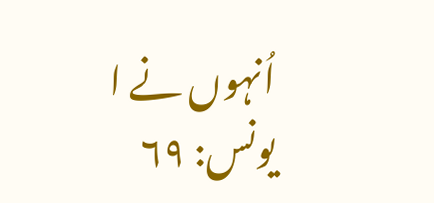اُنہوں نے ا يونس: ۶۹